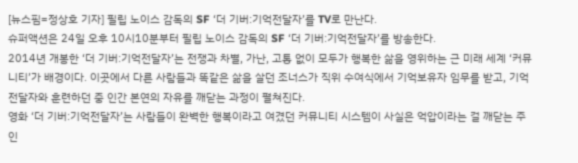[뉴스핌=정상호 기자] 필립 노이스 감독의 SF ‘더 기버:기억전달자’를 TV로 만난다.
슈퍼액션은 24일 오후 10시10분부터 필립 노이스 감독의 SF ‘더 기버:기억전달자’를 방송한다.
2014년 개봉한 ‘더 기버:기억전달자’는 전쟁과 차별, 가난, 고통 없이 모두가 행복한 삶을 영위하는 근 미래 세계 ‘커뮤니티’가 배경이다. 이곳에서 다른 사람들과 똑같은 삶을 살던 조너스가 직위 수여식에서 기억보유자 임무를 받고, 기억전달자와 훈련하던 중 인간 본연의 자유를 깨닫는 과정이 펼쳐진다.
영화 ‘더 기버:기억전달자’는 사람들이 완벽한 행복이라고 여겼던 커뮤니티 시스템이 사실은 억압이라는 걸 깨닫는 주인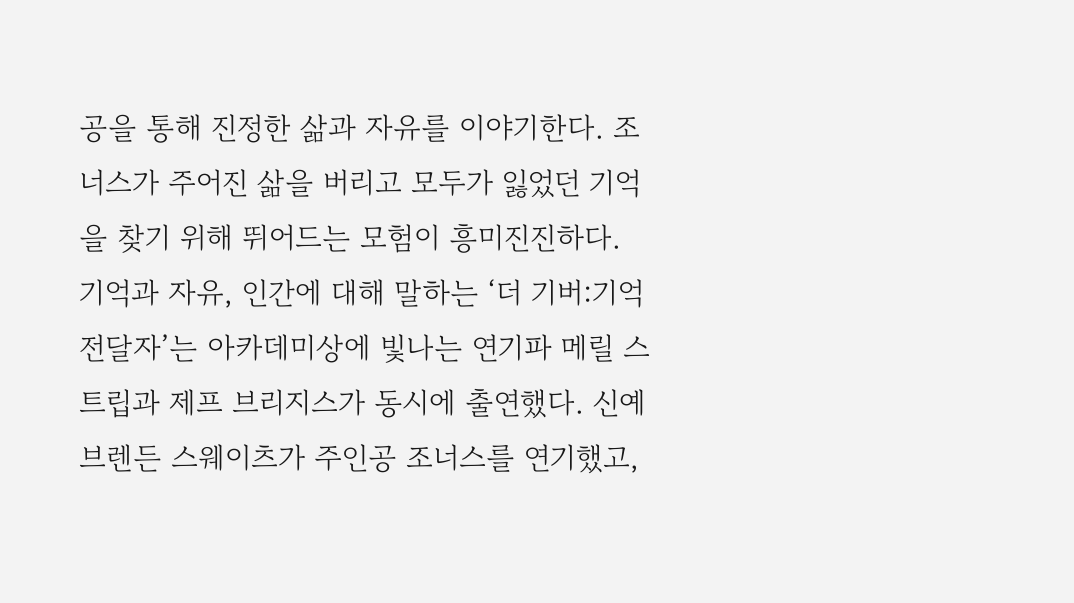공을 통해 진정한 삶과 자유를 이야기한다. 조너스가 주어진 삶을 버리고 모두가 잃었던 기억을 찾기 위해 뛰어드는 모험이 흥미진진하다.
기억과 자유, 인간에 대해 말하는 ‘더 기버:기억전달자’는 아카데미상에 빛나는 연기파 메릴 스트립과 제프 브리지스가 동시에 출연했다. 신예 브렌든 스웨이츠가 주인공 조너스를 연기했고,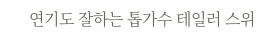연기도 잘하는 톱가수 테일러 스위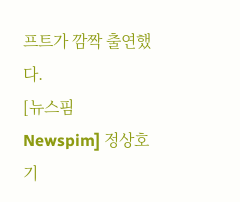프트가 깜짝 출연했다.
[뉴스핌 Newspim] 정상호 기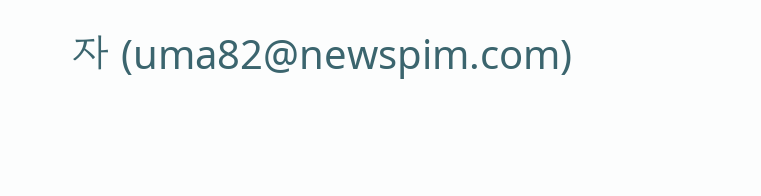자 (uma82@newspim.com)